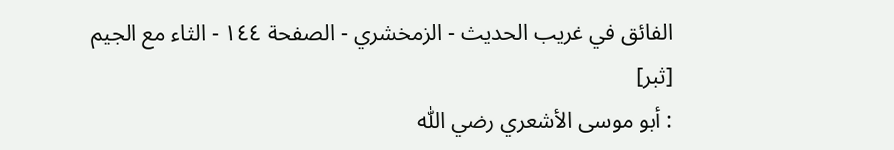الفائق في غريب الحديث - الزمخشري - الصفحة ١٤٤ - الثاء مع الجيم
[ثبر]
: أبو موسى الأشعري رضي اللّٰه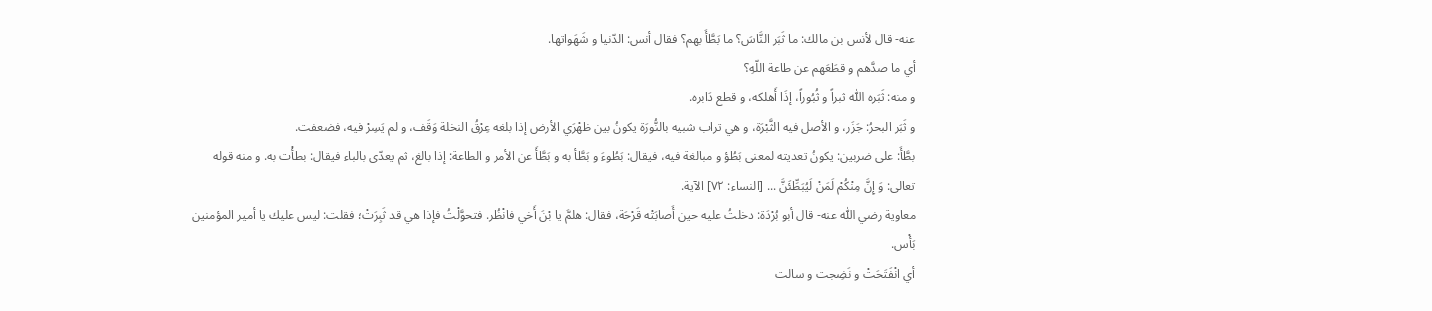عنه- قال لأنس بن مالك: ما ثَبَر النَّاسَ؟ ما بَطَّأَ بهم؟ فقال أنس: الدّنيا و شَهَواتها.
أي ما صدَّهم و قطَعَهم عن طاعة اللّهِ؟
و منه: ثَبَره اللّٰه ثبراً و ثُبُوراً، إذَا أَهلكه، و قطع دَابره.
و ثَبَر البحرُ: جَزَر، و الأصل فيه الثَّبْرَة، و هي تراب شبيه بالنُّورَة يكونُ بين ظهْرَي الأرض إذا بلغه عِرْقُ النخلة وَقَف، و لم يَسِرْ فيه، فضعفت.
بطَّأَ: على ضربين: يكونُ تعديته لمعنى بَطُؤ و مبالغة فيه، فيقال: بَطُوءَ و بَطَّأ به و بَطَّأَ عن الأمر و الطاعة: إذا بالغ، ثم يعدّى بالباء فيقال: بطأْت به. و منه قوله تعالى: وَ إِنَّ مِنْكُمْ لَمَنْ لَيُبَطِّئَنَّ ... [النساء: ٧٢] الآية.
معاوية رضي اللّٰه عنه- قال أبو بُرْدَة: دخلتُ عليه حين أَصابَتْه قَرْحَة، فقال: هلمَّ يا بْنَ أَخي فانْظُر. فتحوَّلْتُ فإذا هي قد ثَبِرَتْ؛ فقلت: ليس عليك يا أمير المؤمنين بَأْس.
أي انْفَتَحَتْ و نَضِجت و سالت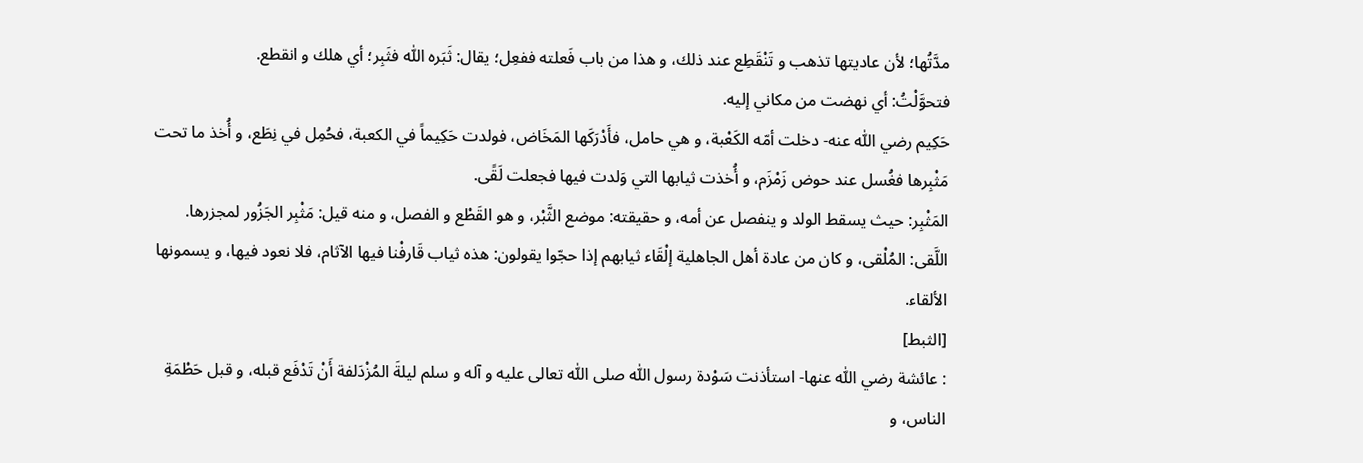مدَّتُها؛ لأن عاديتها تذهب و تَنْقَطِع عند ذلك، و هذا من باب فَعلته ففعِل؛ يقال: ثَبَره اللّٰه فثَبِر؛ أي هلك و انقطع.
فتحوَّلْتُ: أي نهضت من مكاني إليه.
حَكِيم رضي اللّٰه عنه- دخلت أمّه الكَعْبة، و هي حامل، فأَدْرَكَها المَخَاض، فولدت حَكِيماً في الكعبة، فحُمِل في نِطَع، و أُخذ ما تحت مَثْبِرها فغُسل عند حوض زَمْزَم، و أُخذت ثيابها التي وَلدت فيها فجعلت لَقًى.
المَثْبِر: حيث يسقط الولد و ينفصل عن أمه، و حقيقته: موضع الثَّبْر، و هو القَطْع و الفصل، و منه قيل: مَثْبِر الجَزُور لمجزرها.
اللَّقى: المُلْقى، و كان من عادة أهل الجاهلية إلْقَاء ثيابهم إذا حجّوا يقولون: هذه ثياب قَارفْنا فيها الآثام، فلا نعود فيها، و يسمونها الألقاء.
[الثبط]
: عائشة رضي اللّٰه عنها- استأذنت سَوْدة رسول اللّٰه صلى اللّٰه تعالى عليه و آله و سلم ليلةَ المُزْدَلفة أَنْ تَدْفَع قبله، و قبل حَطْمَةِ الناس، و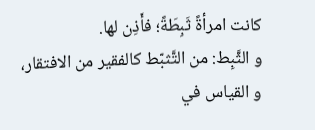كانت امرأةً ثَبِطَةً؛ فأَذِن لها.
و الثَّبِط: من التَّثبّط كالفقير من الافتقار، و القياس في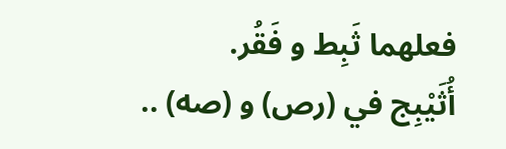فعلهما ثَبِط و فَقُر.
أُثَيْبِج في (رص) و (صه) ..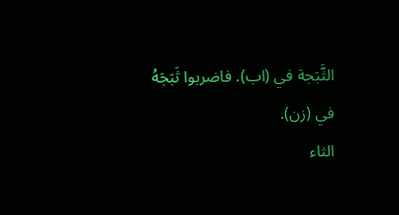الثَّبَجة في (اب). فاضربوا ثَبَجَهُ في (زن).
الثاء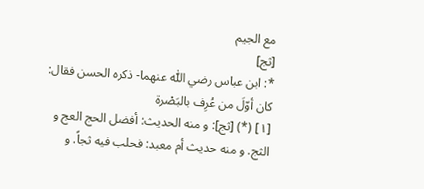مع الجيم
[ثج]
*: ابن عباس رضي اللّٰه عنهما- ذكره الحسن فقال: كان أوّلَ من عُرِف بالبَصْرة
[١] (*) [ثج]: و منه الحديث: أفضل الحج العج و الثج. و منه حديث أم معبد: فحلب فيه ثجاً. و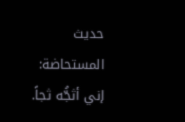حديث المستحاضة: إني أثجُّه ثجاً.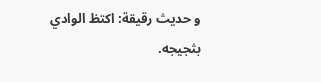و حديث رقيقة: اكتظ الوادي بثجيجه.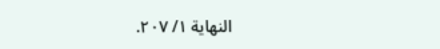النهاية ١/ ٢٠٧.